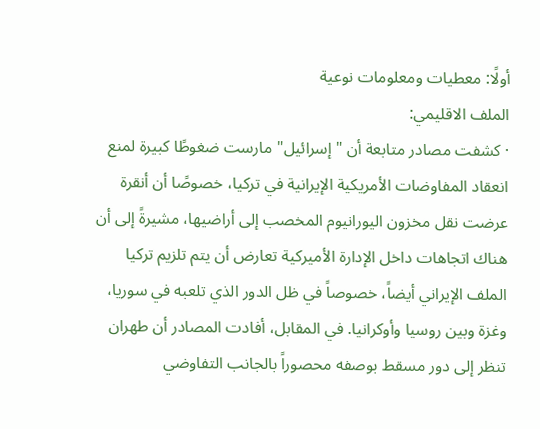أولًا: معطيات ومعلومات نوعية
الملف الاقليمي:
· كشفت مصادر متابعة أن "إسرائيل" مارست ضغوطًا كبيرة لمنع انعقاد المفاوضات الأمريكية الإيرانية في تركيا، خصوصًا أن أنقرة عرضت نقل مخزون اليورانيوم المخصب إلى أراضيها، مشيرةً إلى أن هناك اتجاهات داخل الإدارة الأميركية تعارض أن يتم تلزيم تركيا الملف الإيراني أيضاً، خصوصاً في ظل الدور الذي تلعبه في سوريا، وغزة وبين روسيا وأوكرانيا. في المقابل، أفادت المصادر أن طهران تنظر إلى دور مسقط بوصفه محصوراً بالجانب التفاوضي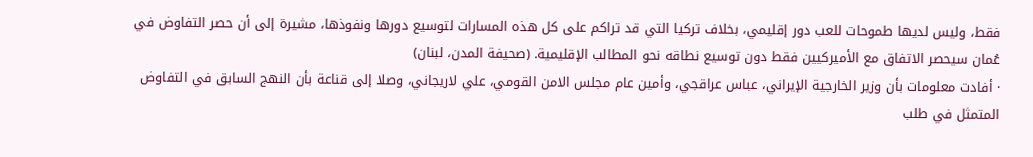فقط، وليس لديها طموحات للعب دور إقليمي، بخلاف تركيا التي قد تراكم على كل هذه المسارات لتوسيع دورها ونفوذها، مشيرة إلى أن حصر التفاوض في عُمان سيحصر الاتفاق مع الأميركيين فقط دون توسيع نطاقه نحو المطالب الإقليمية. (صحيفة المدن، لبنان)
· أفادت معلومات بأن وزير الخارجية الإيراني، عباس عراقجي، وأمين عام مجلس الامن القومي، علي لاريجاني، وصلا إلى قناعة بأن النهج السابق في التفاوض المتمثل في طلب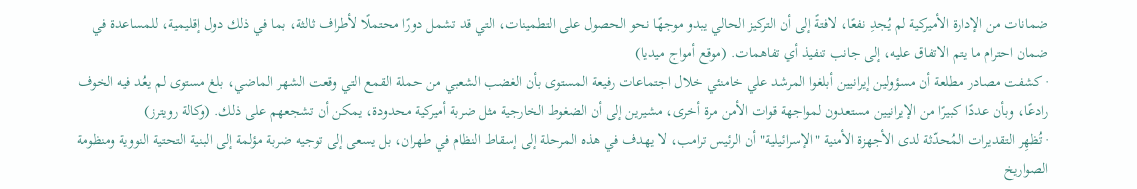ضمانات من الإدارة الأميركية لم يُجدِ نفعًا، لافتةً إلى أن التركيز الحالي يبدو موجهًا نحو الحصول على التطمينات، التي قد تشمل دورًا محتملًا لأطراف ثالثة، بما في ذلك دول إقليمية، للمساعدة في ضمان احترام ما يتم الاتفاق عليه، إلى جانب تنفيذ أي تفاهمات. (موقع أمواج ميديا)
· كشفت مصادر مطلعة أن مسؤولين إيرانيين أبلغوا المرشد علي خامنئي خلال اجتماعات رفيعة المستوى بأن الغضب الشعبي من حملة القمع التي وقعت الشهر الماضي، بلغ مستوى لم يعُد فيه الخوف رادعًا، وبأن عددًا كبيرًا من الإيرانيين مستعدون لمواجهة قوات الأمن مرة أخرى، مشيرين إلى أن الضغوط الخارجية مثل ضربة أميركية محدودة، يمكن أن تشجعهم على ذلك. (وكالة رويترز)
· تُظهِر التقديرات المُحدّثة لدى الأجهزة الأمنية "الإسرائيلية" أن الرئيس ترامب، لا يهدف في هذه المرحلة إلى إسقاط النظام في طهران، بل يسعى إلى توجيه ضربة مؤلمة إلى البنية التحتية النووية ومنظومة الصواريخ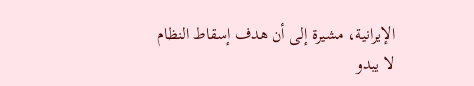الإيرانية، مشيرة إلى أن هدف إسقاط النظام لا يبدو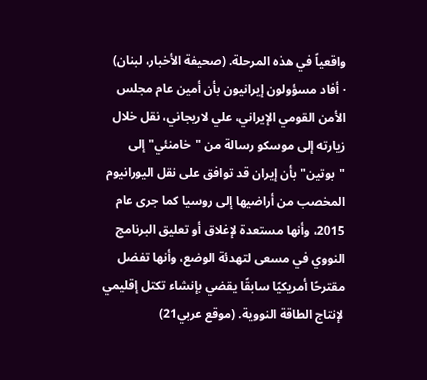واقعياً في هذه المرحلة. (صحيفة الأخبار، لبنان)
· أفاد مسؤولون إيرانيون بأن أمين عام مجلس الأمن القومي الإيراني، علي لاريجاني، نقل خلال زيارته إلى موسكو رسالة من "خامنئي" إلى "بوتين" بأن إيران قد توافق على نقل اليورانيوم المخصب من أراضيها إلى روسيا كما جرى عام 2015، وأنها مستعدة لإغلاق أو تعليق البرنامج النووي في مسعى لتهدئة الوضع، وأنها تفضل مقترحًا أمريكيًا سابقًا يقضي بإنشاء تكتل إقليمي لإنتاج الطاقة النووية. (موقع عربي21)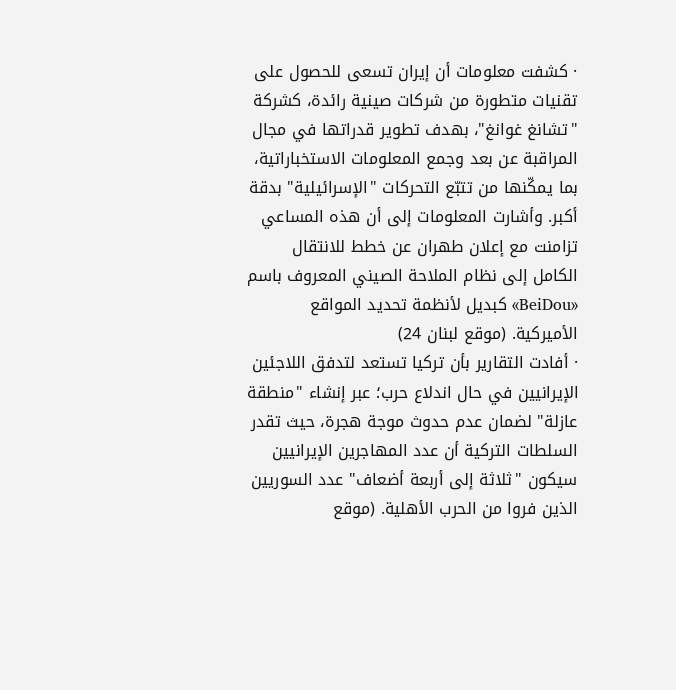· كشفت معلومات أن إيران تسعى للحصول على تقنيات متطورة من شركات صينية رائدة، كشركة "تشانغ غوانغ"، بهدف تطوير قدراتها في مجال المراقبة عن بعد وجمع المعلومات الاستخباراتية، بما يمكّنها من تتبّع التحركات "الإسرائيلية" بدقة أكبر. وأشارت المعلومات إلى أن هذه المساعي تزامنت مع إعلان طهران عن خطط للانتقال الكامل إلى نظام الملاحة الصيني المعروف باسم «BeiDou» كبديل لأنظمة تحديد المواقع الأميركية. (موقع لبنان 24)
· أفادت التقارير بأن تركيا تستعد لتدفق اللاجئين الإيرانيين في حال اندلاع حرب؛ عبر إنشاء "منطقة عازلة" لضمان عدم حدوث موجة هجرة، حيث تقدر السلطات التركية أن عدد المهاجرين الإيرانيين سيكون "ثلاثة إلى أربعة أضعاف" عدد السوريين الذين فروا من الحرب الأهلية. (موقع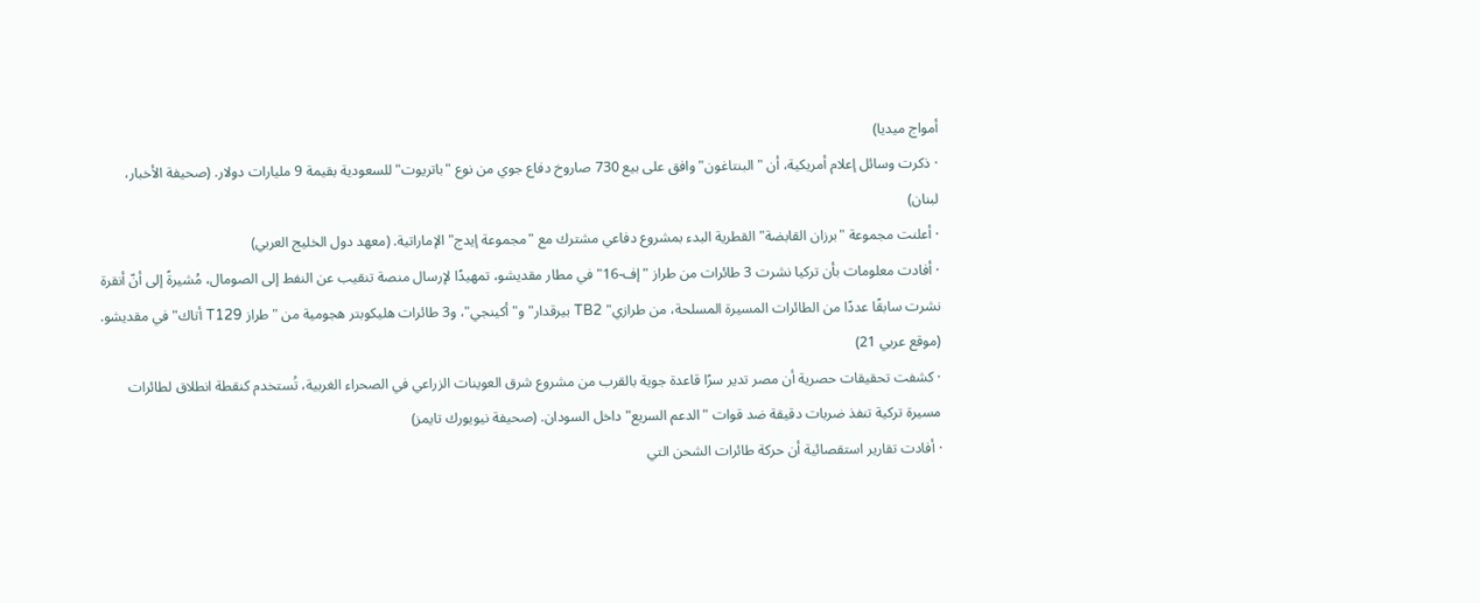أمواج ميديا)
· ذكرت وسائل إعلام أمريكية، أن "البنتاغون" وافق على بيع 730 صاروخ دفاع جوي من نوع "باتريوت" للسعودية بقيمة 9 مليارات دولار. (صحيفة الأخبار، لبنان)
· أعلنت مجموعة "برزان القابضة" القطرية البدء بمشروع دفاعي مشترك مع "مجموعة إيدج" الإماراتية. (معهد دول الخليج العربي)
· أفادت معلومات بأن تركيا نشرت 3 طائرات من طراز "إف-16" في مطار مقديشو، تمهيدًا لإرسال منصة تنقيب عن النفط إلى الصومال، مُشيرةً إلى أنّ أنقرة نشرت سابقًا عددًا من الطائرات المسيرة المسلحة، من طرازي" TB2 بيرقدار" و"أكينجي"، و3 طائرات هليكوبتر هجومية من "طراز T129 أتاك" في مقديشو. (موقع عربي 21)
· كشفت تحقيقات حصرية أن مصر تدير سرًا قاعدة جوية بالقرب من مشروع شرق العوينات الزراعي في الصحراء الغربية، تُستخدم كنقطة انطلاق لطائرات مسيرة تركية تنفذ ضربات دقيقة ضد قوات "الدعم السريع" داخل السودان. (صحيفة نيويورك تايمز)
· أفادت تقارير استقصائية أن حركة طائرات الشحن التي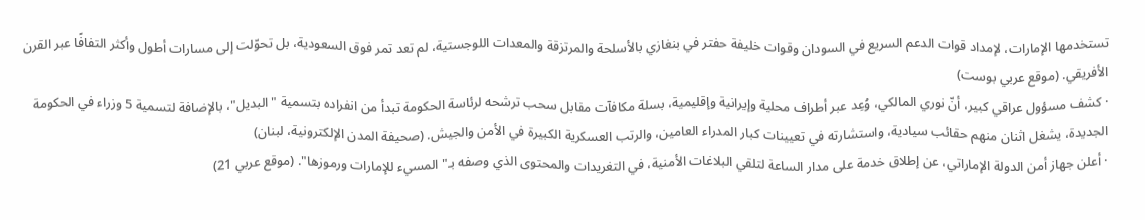تستخدمها الإمارات، لإمداد قوات الدعم السريع في السودان وقوات خليفة حفتر في بنغازي بالأسلحة والمرتزقة والمعدات اللوجستية، لم تعد تمر فوق السعودية، بل تحوّلت إلى مسارات أطول وأكثر التفافًا عبر القرن الأفريقي. (موقع عربي بوست)
· كشف مسؤول عراقي كبير، أنّ نوري المالكي، وُعِد عبر أطراف محلية وإيرانية وإقليمية، بسلة مكافآت مقابل سحب ترشحه لرئاسة الحكومة تبدأ من انفراده بتسمية "البديل"، بالإضافة لتسمية 5 وزراء في الحكومة الجديدة، يشغل اثنان منهم حقائب سيادية، واستشارته في تعيينات كبار المدراء العامين، والرتب العسكرية الكبيرة في الأمن والجيش. (صحيفة المدن الإلكترونية، لبنان)
· أعلن جهاز أمن الدولة الإماراتي، عن إطلاق خدمة على مدار الساعة لتلقي البلاغات الأمنية، في التغريدات والمحتوى الذي وصفه بـ"المسيء للإمارات ورموزها". (موقع عربي 21)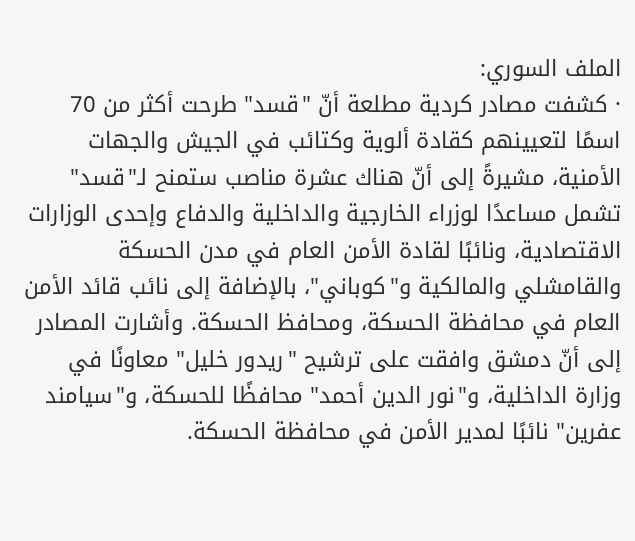الملف السوري:
· كشفت مصادر كردية مطلعة أنّ "قسد" طرحت أكثر من 70 اسمًا لتعيينهم كقادة ألوية وكتائب في الجيش والجهات الأمنية، مشيرةً إلى أنّ هناك عشرة مناصب ستمنح لـ"قسد" تشمل مساعدًا لوزراء الخارجية والداخلية والدفاع وإحدى الوزارات الاقتصادية، ونائبًا لقادة الأمن العام في مدن الحسكة والقامشلي والمالكية و"كوباني"، بالإضافة إلى نائب قائد الأمن العام في محافظة الحسكة، ومحافظ الحسكة. وأشارت المصادر إلى أنّ دمشق وافقت على ترشيح "ريدور خليل" معاونًا في وزارة الداخلية، و"نور الدين أحمد" محافظًا للحسكة، و"سيامند عفرين" نائبًا لمدير الأمن في محافظة الحسكة.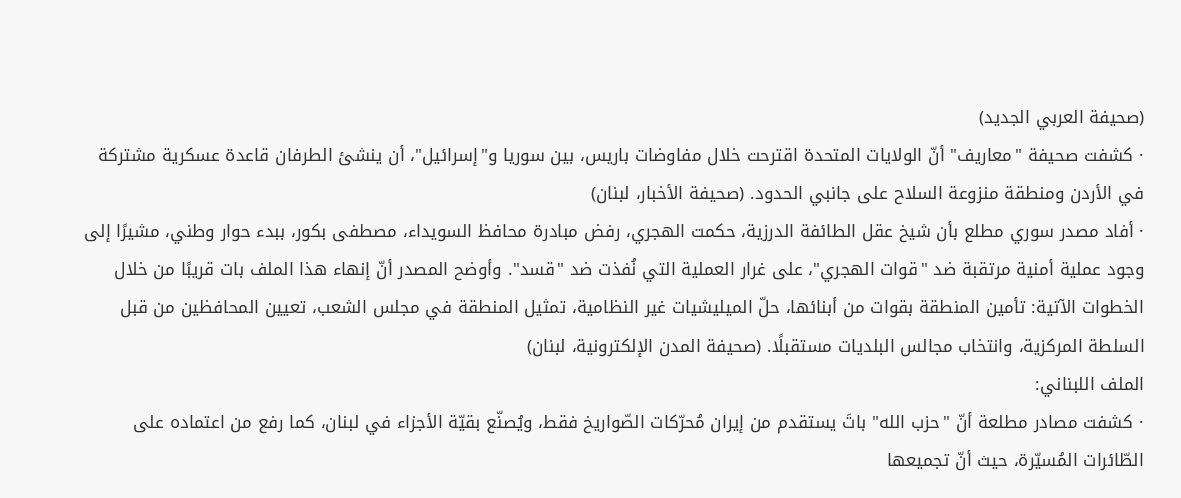(صحيفة العربي الجديد)
· كشفت صحيفة "معاريف" أنّ الولايات المتحدة اقترحت خلال مفاوضات باريس، بين سوريا و"إسرائيل"، أن ينشئ الطرفان قاعدة عسكرية مشتركة في الأردن ومنطقة منزوعة السلاح على جانبي الحدود. (صحيفة الأخبار، لبنان)
· أفاد مصدر سوري مطلع بأن شيخ عقل الطائفة الدرزية، حكمت الهجري، رفض مبادرة محافظ السويداء، مصطفى بكور، ببدء حوار وطني، مشيرًا إلى وجود عملية أمنية مرتقبة ضد "قوات الهجري"، على غرار العملية التي نُفذت ضد "قسد". وأوضح المصدر أنّ إنهاء هذا الملف بات قريبًا من خلال الخطوات الآتية: تأمين المنطقة بقوات من أبنائها، حلّ الميليشيات غير النظامية، تمثيل المنطقة في مجلس الشعب، تعيين المحافظين من قبل السلطة المركزية، وانتخاب مجالس البلديات مستقبلًا. (صحيفة المدن الإلكترونية، لبنان)
الملف اللبناني:
· كشفت مصادر مطلعة أنّ "حزب الله" باتَ يستقدم من إيران مُحرّكات الصّواريخ فقط، ويُصنّع بقيّة الأجزاء في لبنان، كما رفع من اعتماده على الطّائرات المُسيّرة، حيث أنّ تجميعها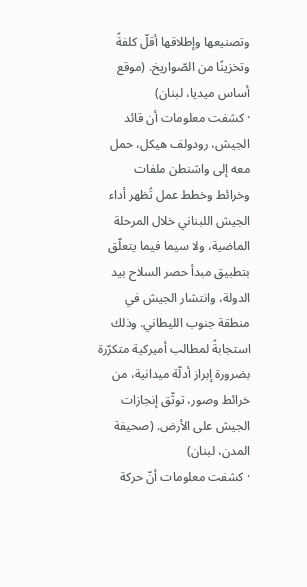وتصنيعها وإطلاقها أقلّ كلفةً وتخزينًا من الصّواريخ. (موقع أساس ميديا، لبنان)
· كشفت معلومات أن قائد الجيش، رودولف هيكل، حمل معه إلى واشنطن ملفات وخرائط وخطط عمل تُظهر أداء الجيش اللبناني خلال المرحلة الماضية، ولا سيما فيما يتعلّق بتطبيق مبدأ حصر السلاح بيد الدولة، وانتشار الجيش في منطقة جنوب الليطاني. وذلك استجابةً لمطالب أميركية متكرّرة بضرورة إبراز أدلّة ميدانية، من خرائط وصور، توثّق إنجازات الجيش على الأرض. (صحيفة المدن، لبنان)
· كشفت معلومات أنّ حركة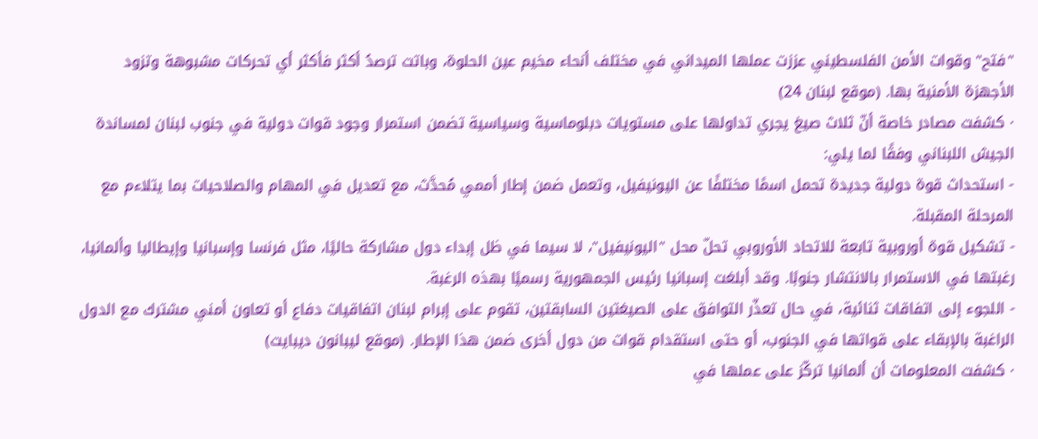"فتح" وقوات الأمن الفلسطيني عززت عملها الميداني في مختلف أنحاء مخيم عين الحلوة، وباتت ترصدُ أكثر فأكثر أي تحركات مشبوهة وتزود الأجهزة الأمنية بها. (موقع لبنان 24)
· كشفت مصادر خاصة أنّ ثلاث صيغ يجري تداولها على مستويات دبلوماسية وسياسية تضمن استمرار وجود قوات دولية في جنوب لبنان لمساندة الجيش اللبناني وفقًا لما يلي:
- استحداث قوة دولية جديدة تحمل اسمًا مختلفًا عن اليونيفيل، وتعمل ضمن إطار أممي مُحدَّث، مع تعديل في المهام والصلاحيات بما يتلاءم مع المرحلة المقبلة.
- تشكيل قوة أوروبية تابعة للاتحاد الأوروبي تحلّ محل "اليونيفيل"، لا سيما في ظل إبداء دول مشاركة حاليًا، مثل فرنسا وإسبانيا وإيطاليا وألمانيا، رغبتها في الاستمرار بالانتشار جنوبًا. وقد أبلغت إسبانيا رئيس الجمهورية رسميًا بهذه الرغبة.
- اللجوء إلى اتفاقات ثنائية، في حال تعذّر التوافق على الصيغتين السابقتين، تقوم على إبرام لبنان اتفاقيات دفاع أو تعاون أمني مشترك مع الدول الراغبة بالإبقاء على قواتها في الجنوب، أو حتى استقدام قوات من دول أخرى ضمن هذا الإطار. (موقع ليبانون ديبايت)
· كشفت المعلومات أن ألمانيا تركّز على عملها في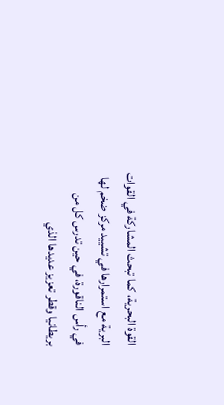القوة البحرية، كما تبحث المشاركة في القوات البرية مع استمرارها في تشييد مركز ضخم لها في رأس الناقورة، في حين تدرس كل من بريطانيا وقطر تعزيز عديدها الذي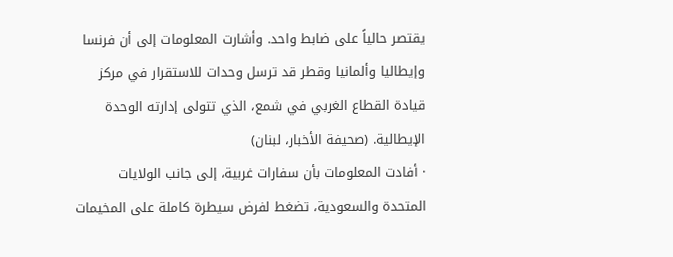يقتصر حالياً على ضابط واحد. وأشارت المعلومات إلى أن فرنسا وإيطاليا وألمانيا وقطر قد ترسل وحدات للاستقرار في مركز قيادة القطاع الغربي في شمع، الذي تتولى إدارته الوحدة الإيطالية. (صحيفة الأخبار، لبنان)
· أفادت المعلومات بأن سفارات غربية، إلى جانب الولايات المتحدة والسعودية، تضغط لفرض سيطرة كاملة على المخيمات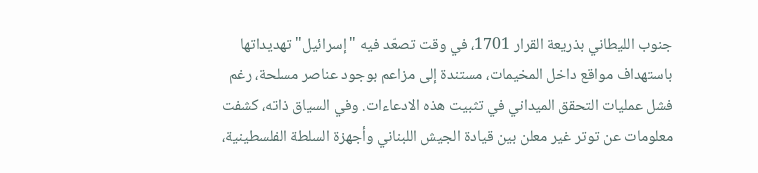جنوب الليطاني بذريعة القرار 1701، في وقت تصعّد فيه "إسرائيل" تهديداتها باستهداف مواقع داخل المخيمات، مستندة إلى مزاعم بوجود عناصر مسلحة، رغم فشل عمليات التحقق الميداني في تثبيت هذه الادعاءات. وفي السياق ذاته، كشفت معلومات عن توتر غير معلن بين قيادة الجيش اللبناني وأجهزة السلطة الفلسطينية،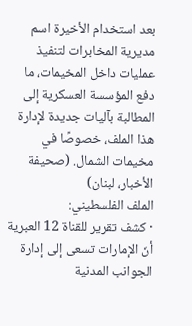بعد استخدام الأخيرة اسم مديرية المخابرات لتنفيذ عمليات داخل المخيمات، ما دفع المؤسسة العسكرية إلى المطالبة بآليات جديدة لإدارة هذا الملف، خصوصًا في مخيمات الشمال. (صحيفة الأخبار، لبنان)
الملف الفلسطيني:
· كشف تقرير للقناة 12 العبرية أنّ الإمارات تسعى إلى إدارة الجوانب المدنية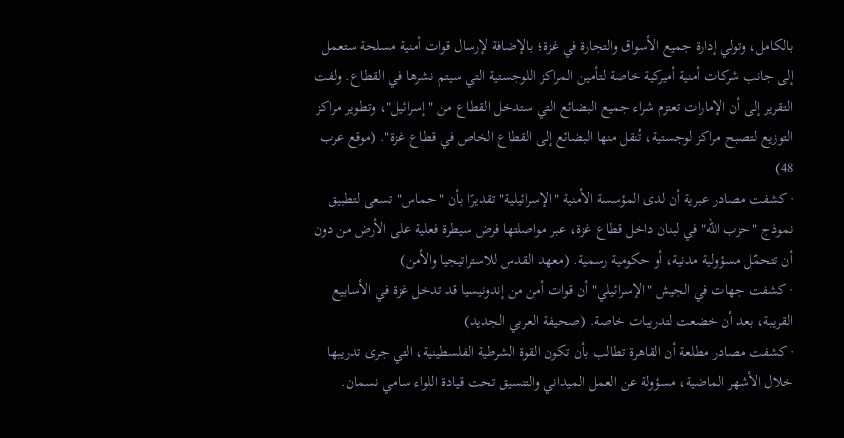بالكامل، وتولي إدارة جميع الأسواق والتجارة في غزة؛ بالإضافة لإرسال قوات أمنية مسلحة ستعمل إلى جانب شركات أمنية أميركية خاصة لتأمين المراكز اللوجستية التي سيتم نشرها في القطاع. ولفت التقرير إلى أن الإمارات تعتزم شراء جميع البضائع التي ستدخل القطاع من "إسرائيل"، وتطوير مراكز التوزيع لتصبح مراكز لوجستية، تُنقل منها البضائع إلى القطاع الخاص في قطاع غزة". (موقع عرب 48)
· كشفت مصادر عبرية أن لدى المؤسسة الأمنية "الإسرائيلية" تقديرًا بأن "حماس" تسعى لتطبيق نموذج "حزب الله" في لبنان داخل قطاع غزة، عبر مواصلتها فرض سيطرة فعلية على الأرض من دون أن تتحمّل مسؤولية مدنية، أو حكومية رسمية. (معهد القدس للاستراتيجيا والأمن)
· كشفت جهات في الجيش "الإسرائيلي" أن قوات أمن من إندونيسيا قد تدخل غزة في الأسابيع القريبة، بعد أن خضعت لتدريبات خاصة. (صحيفة العربي الجديد)
· كشفت مصادر مطلعة أن القاهرة تطالب بأن تكون القوة الشرطية الفلسطينية، التي جرى تدريبها خلال الأشهر الماضية، مسؤولة عن العمل الميداني والتنسيق تحت قيادة اللواء سامي نسمان.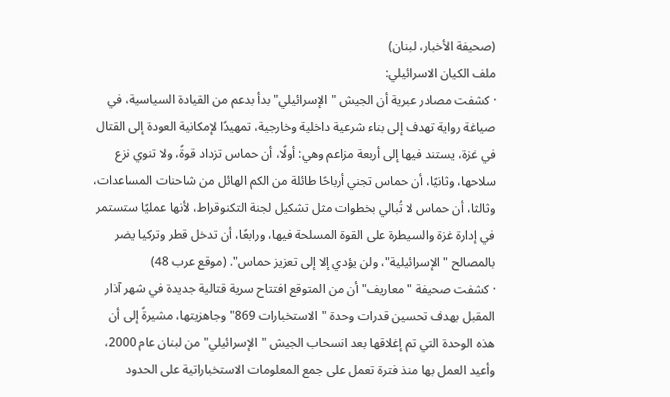(صحيفة الأخبار، لبنان)
ملف الكيان الاسرائيلي:
· كشفت مصادر عبرية أن الجيش "الإسرائيلي" بدأ بدعم من القيادة السياسية، في صياغة رواية تهدف إلى بناء شرعية داخلية وخارجية، تمهيدًا لإمكانية العودة إلى القتال في غزة، يستند فيها إلى أربعة مزاعم وهي: أولًا، أن حماس تزداد قوةً، ولا تنوي نزع سلاحها، وثانيًا، أن حماس تجني أرباحًا طائلة من الكم الهائل من شاحنات المساعدات، وثالثا، أن حماس لا تُبالي بخطوات مثل تشكيل لجنة التكنوقراط، لأنها عمليًا ستستمر في إدارة غزة والسيطرة على القوة المسلحة فيها، ورابعًا، أن تدخل قطر وتركيا يضر بالمصالح "الإسرائيلية"، ولن يؤدي إلا إلى تعزيز حماس". (موقع عرب 48)
· كشفت صحيفة "معاريف" أن من المتوقع افتتاح سرية قتالية جديدة في شهر آذار المقبل بهدف تحسين قدرات وحدة "الاستخبارات 869" وجاهزيتها، مشيرةً إلى أن هذه الوحدة التي تم إغلاقها بعد انسحاب الجيش "الإسرائيلي" من لبنان عام 2000، وأعيد العمل بها منذ فترة تعمل على جمع المعلومات الاستخباراتية على الحدود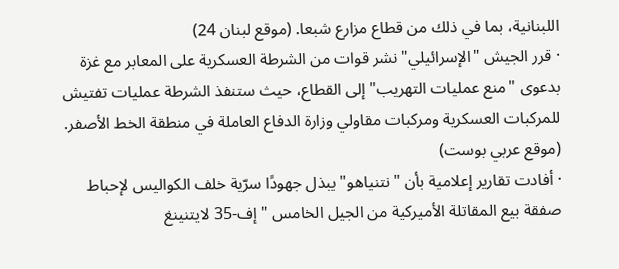اللبنانية، بما في ذلك من قطاع مزارع شبعا. (موقع لبنان 24)
· قرر الجيش "الإسرائيلي" نشر قوات من الشرطة العسكرية على المعابر مع غزة بدعوى "منع عمليات التهريب" إلى القطاع، حيث ستنفذ الشرطة عمليات تفتيش للمركبات العسكرية ومركبات مقاولي وزارة الدفاع العاملة في منطقة الخط الأصفر. (موقع عربي بوست)
· أفادت تقارير إعلامية بأن "نتنياهو" يبذل جهودًا سرّية خلف الكواليس لإحباط صفقة بيع المقاتلة الأميركية من الجيل الخامس "إف-35 لايتنينغ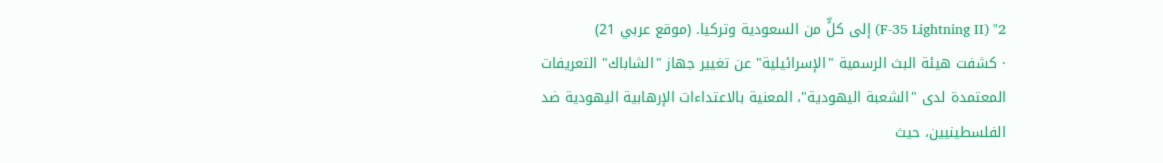2" (F-35 Lightning II) إلى كلٍّ من السعودية وتركيا. (موقع عربي 21)
· كشفت هيئة البث الرسمية "الإسرائيلية" عن تغيير جهاز "الشاباك" التعريفات المعتمدة لدى "الشعبة اليهودية"، المعنية بالاعتداءات الإرهابية اليهودية ضد الفلسطينيين، حيث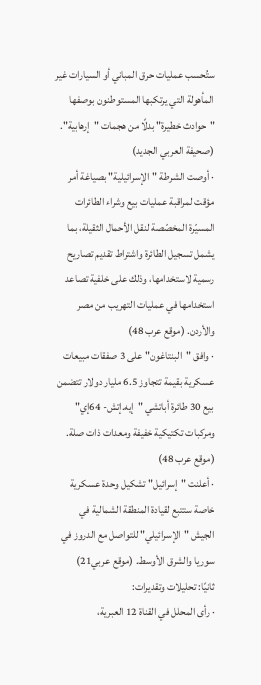ستُحسب عمليات حرق المباني أو السيارات غير المأهولة التي يرتكبها المستوطنون بوصفها "حوادث خطيرة" بدلًا من هجمات "إرهابية". (صحيفة العربي الجديد)
· أوصت الشرطة "الإسرائيلية" بصياغة أمر مؤقت لمراقبة عمليات بيع وشراء الطائرات المسيّرة المخصّصة لنقل الأحمال الثقيلة، بما يشمل تسجيل الطائرة واشتراط تقديم تصاريح رسمية لاستخدامها، وذلك على خلفية تصاعد استخدامها في عمليات التهريب من مصر والأردن. (موقع عرب 48)
· وافق "البنتاغون" على 3 صفقات مبيعات عسكرية بقيمة تتجاوز 6.5 مليار دولار تتضمن بيع 30 طائرة أباتشي "إيه.إتش- 64إي" ومركبات تكتيكية خفيفة ومعدات ذات صلة. (موقع عرب 48)
· أعلنت "إسرائيل" تشكيل وحدة عسكرية خاصة ستتبع لقيادة المنطقة الشمالية في الجيش "الإسرائيلي" للتواصل مع الدروز في سوريا والشرق الأوسط. (موقع عربي21)
ثانيًا: تحليلات وتقديرات:
· رأى المحلل في القناة 12 العبرية،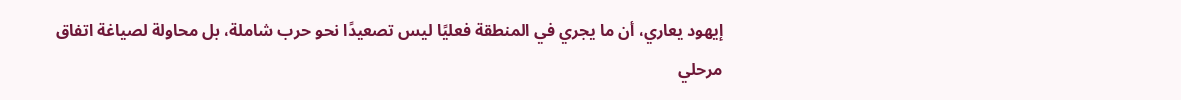إيهود يعاري، أن ما يجري في المنطقة فعليًا ليس تصعيدًا نحو حرب شاملة، بل محاولة لصياغة اتفاق مرحلي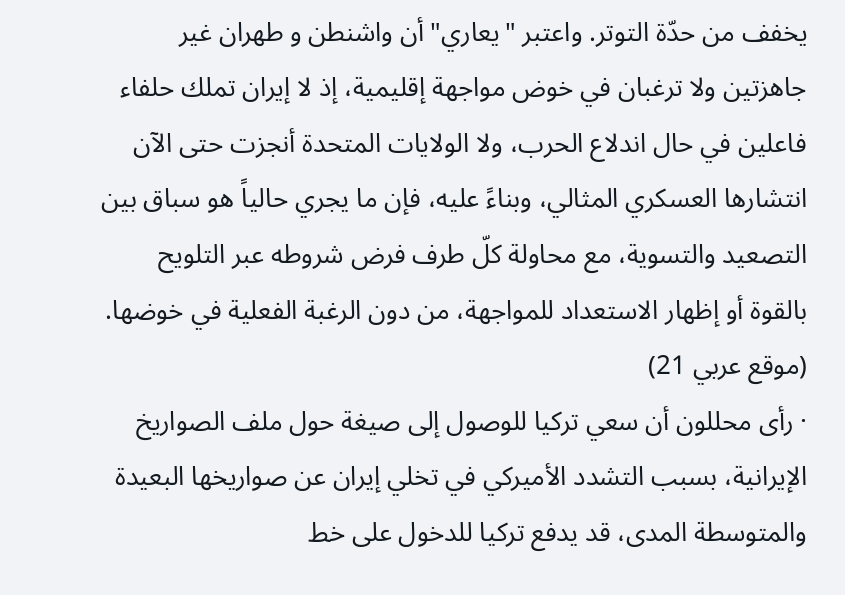يخفف من حدّة التوتر. واعتبر "يعاري" أن واشنطن و طهران غير جاهزتين ولا ترغبان في خوض مواجهة إقليمية، إذ لا إيران تملك حلفاء فاعلين في حال اندلاع الحرب، ولا الولايات المتحدة أنجزت حتى الآن انتشارها العسكري المثالي، وبناءً عليه، فإن ما يجري حالياً هو سباق بين التصعيد والتسوية، مع محاولة كلّ طرف فرض شروطه عبر التلويح بالقوة أو إظهار الاستعداد للمواجهة، من دون الرغبة الفعلية في خوضها. (موقع عربي 21)
· رأى محللون أن سعي تركيا للوصول إلى صيغة حول ملف الصواريخ الإيرانية، بسبب التشدد الأميركي في تخلي إيران عن صواريخها البعيدة والمتوسطة المدى، قد يدفع تركيا للدخول على خط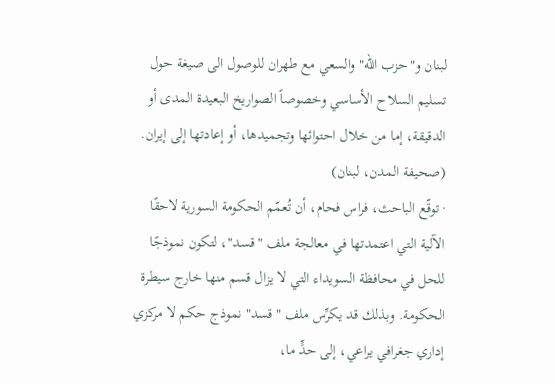لبنان و"حزب الله" والسعي مع طهران للوصول الى صيغة حول تسليم السلاح الأساسي وخصوصاً الصواريخ البعيدة المدى أو الدقيقة، إما من خلال احتوائها وتجميدها، أو إعادتها إلى إيران. (صحيفة المدن، لبنان)
· توقّع الباحث، فراس فحام، أن تُعمّم الحكومة السورية لاحقًا الآلية التي اعتمدتها في معالجة ملف "قسد"، لتكون نموذجًا للحل في محافظة السويداء التي لا يزال قسم منها خارج سيطرة الحكومة. وبذلك قد يكرِّس ملف "قسد" نموذج حكم لا مركزي إداري جغرافي يراعي، إلى حدٍّ ما،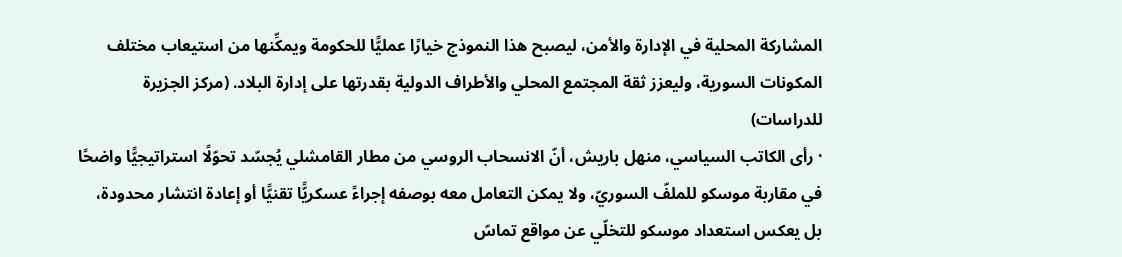المشاركة المحلية في الإدارة والأمن، ليصبح هذا النموذج خيارًا عمليًّا للحكومة ويمكِّنها من استيعاب مختلف المكونات السورية، وليعزز ثقة المجتمع المحلي والأطراف الدولية بقدرتها على إدارة البلاد. (مركز الجزيرة للدراسات)
· رأى الكاتب السياسي، منهل باريش، أنّ الانسحاب الروسي من مطار القامشلي يُجسّد تحوّلًا استراتيجيًّا واضحًا في مقاربة موسكو للملفّ السوريّ، ولا يمكن التعامل معه بوصفه إجراءً عسكريًّا تقنيًّا أو إعادة انتشار محدودة، بل يعكس استعداد موسكو للتخلّي عن مواقع تماسّ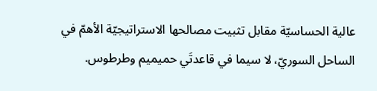عالية الحساسيّة مقابل تثبيت مصالحها الاستراتيجيّة الأهمّ في الساحل السوريّ، لا سيما في قاعدتَي حميميم وطرطوس.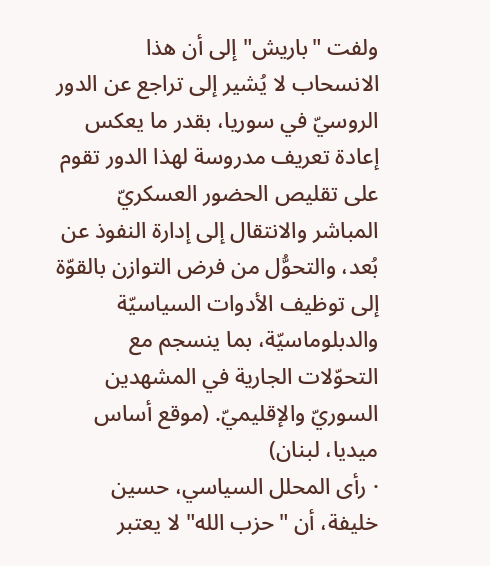ولفت "باريش" إلى أن هذا الانسحاب لا يُشير إلى تراجع عن الدور الروسيّ في سوريا، بقدر ما يعكس إعادة تعريف مدروسة لهذا الدور تقوم على تقليص الحضور العسكريّ المباشر والانتقال إلى إدارة النفوذ عن بُعد، والتحوُّل من فرض التوازن بالقوّة إلى توظيف الأدوات السياسيّة والدبلوماسيّة، بما ينسجم مع التحوّلات الجارية في المشهدين السوريّ والإقليميّ. (موقع أساس ميديا، لبنان)
· رأى المحلل السياسي، حسين خليفة، أن "حزب الله" لا يعتبر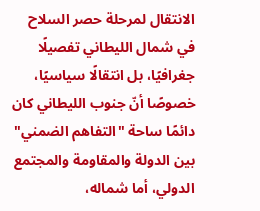الانتقال لمرحلة حصر السلاح في شمال الليطاني تفصيلًا جغرافيًا، بل انتقالًا سياسيًا، خصوصًا أنّ جنوب الليطاني كان دائمًا ساحة "التفاهم الضمني" بين الدولة والمقاومة والمجتمع الدولي، أما شماله،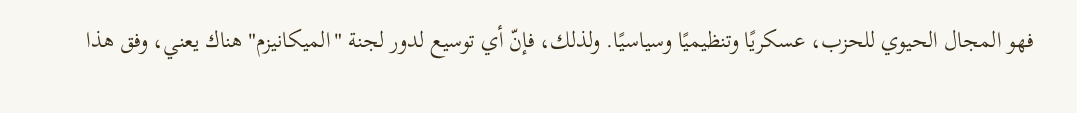فهو المجال الحيوي للحزب، عسكريًا وتنظيميًا وسياسيًا. ولذلك، فإنّ أي توسيع لدور لجنة "الميكانيزم" هناك يعني، وفق هذا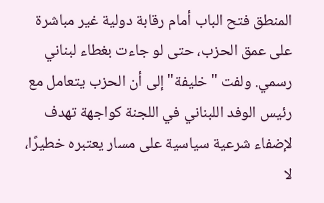المنطق فتح الباب أمام رقابة دولية غير مباشرة على عمق الحزب، حتى لو جاءت بغطاء لبناني رسمي. ولفت "خليفة" إلى أن الحزب يتعامل مع رئيس الوفد اللبناني في اللجنة كواجهة تهدف لإضفاء شرعية سياسية على مسار يعتبره خطيرًا، لا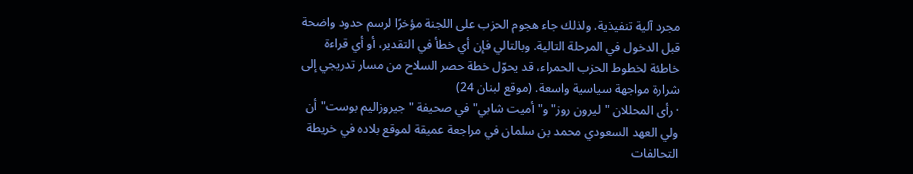مجرد آلية تنفيذية. ولذلك جاء هجوم الحزب على اللجنة مؤخرًا لرسم حدود واضحة قبل الدخول في المرحلة التالية. وبالتالي فإن أي خطأ في التقدير، أو أي قراءة خاطئة لخطوط الحزب الحمراء، قد يحوّل خطة حصر السلاح من مسار تدريجي إلى شرارة مواجهة سياسية واسعة. (موقع لبنان 24)
· رأى المحللان "ليرون روز" و"أميت شابي"في صحيفة "جيروزاليم بوست" أن ولي العهد السعودي محمد بن سلمان في مراجعة عميقة لموقع بلاده في خريطة التحالفات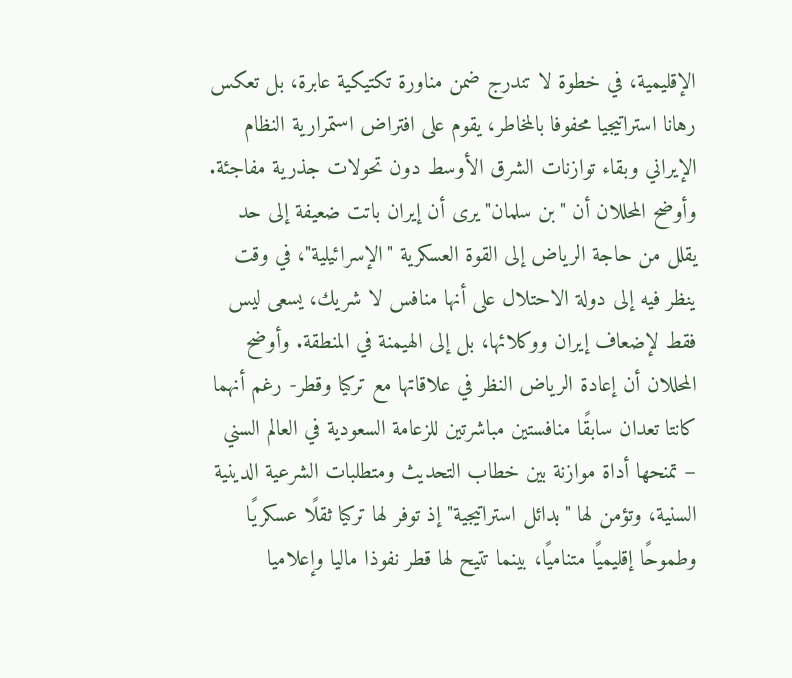الإقليمية، في خطوة لا تندرج ضمن مناورة تكتيكية عابرة، بل تعكس رهانا استراتيجيا محفوفا بالمخاطر، يقوم على افتراض استمرارية النظام الإيراني وبقاء توازنات الشرق الأوسط دون تحولات جذرية مفاجئة. وأوضح المحللان أن "بن سلمان" يرى أن إيران باتت ضعيفة إلى حد يقلل من حاجة الرياض إلى القوة العسكرية "الإسرائيلية"، في وقت ينظر فيه إلى دولة الاحتلال على أنها منافس لا شريك، يسعى ليس فقط لإضعاف إيران ووكلائها، بل إلى الهيمنة في المنطقة. وأوضح المحللان أن إعادة الرياض النظر في علاقاتها مع تركيا وقطر- رغم أنهما كانتا تعدان سابقًا منافستين مباشرتين للزعامة السعودية في العالم السني – تمنحها أداة موازنة بين خطاب التحديث ومتطلبات الشرعية الدينية السنية، وتؤمن لها "بدائل استراتيجية" إذ توفر لها تركيا ثقلًا عسكريًا وطموحًا إقليميًا متناميًا، بينما تتيح لها قطر نفوذا ماليا وإعلاميا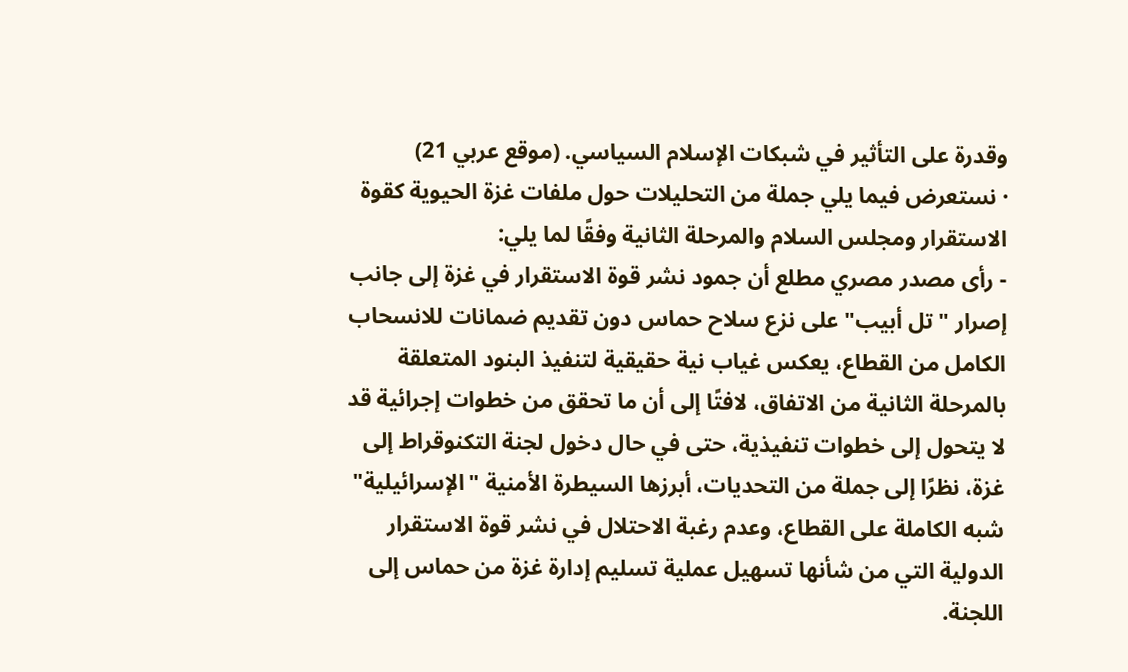وقدرة على التأثير في شبكات الإسلام السياسي. (موقع عربي 21)
· نستعرض فيما يلي جملة من التحليلات حول ملفات غزة الحيوية كقوة الاستقرار ومجلس السلام والمرحلة الثانية وفقًا لما يلي:
- رأى مصدر مصري مطلع أن جمود نشر قوة الاستقرار في غزة إلى جانب إصرار "تل أبيب" على نزع سلاح حماس دون تقديم ضمانات للانسحاب الكامل من القطاع، يعكس غياب نية حقيقية لتنفيذ البنود المتعلقة بالمرحلة الثانية من الاتفاق، لافتًا إلى أن ما تحقق من خطوات إجرائية قد لا يتحول إلى خطوات تنفيذية، حتى في حال دخول لجنة التكنوقراط إلى غزة، نظرًا إلى جملة من التحديات، أبرزها السيطرة الأمنية "الإسرائيلية" شبه الكاملة على القطاع، وعدم رغبة الاحتلال في نشر قوة الاستقرار الدولية التي من شأنها تسهيل عملية تسليم إدارة غزة من حماس إلى اللجنة.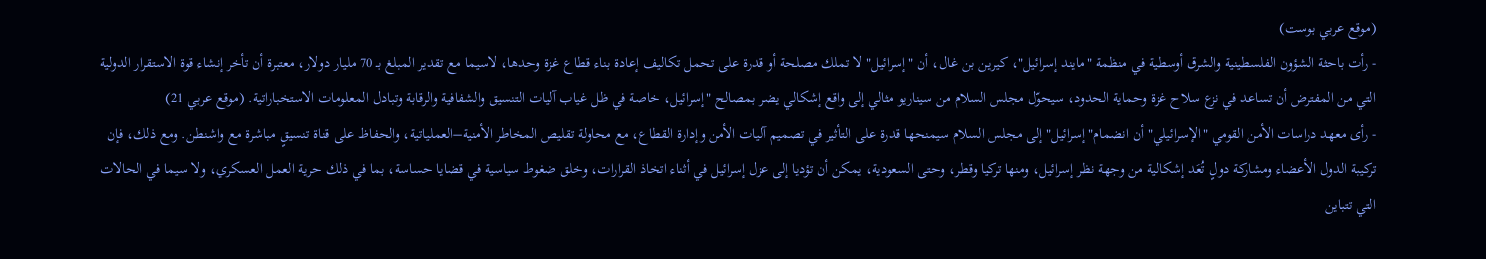(موقع عربي بوست)
- رأت باحثة الشؤون الفلسطينية والشرق أوسطية في منظمة "مايند إسرائيل"، كيرين بن غال، أن "إسرائيل" لا تملك مصلحة أو قدرة على تحمل تكاليف إعادة بناء قطاع غزة وحدها، لاسيما مع تقدير المبلغ بـ 70 مليار دولار، معتبرة أن تأخر إنشاء قوة الاستقرار الدولية التي من المفترض أن تساعد في نزع سلاح غزة وحماية الحدود، سيحوّل مجلس السلام من سيناريو مثالي إلى واقع إشكالي يضر بمصالح "إسرائيل، خاصة في ظل غياب آليات التنسيق والشفافية والرقابة وتبادل المعلومات الاستخباراتية. (موقع عربي 21)
- رأى معهد دراسات الأمن القومي "الإسرائيلي" أن انضمام"إسرائيل" إلى مجلس السلام سيمنحها قدرة على التأثير في تصميم آليات الأمن وإدارة القطاع، مع محاولة تقليص المخاطر الأمنية–العملياتية، والحفاظ على قناة تنسيقٍ مباشرة مع واشنطن. ومع ذلك، فإن تركيبة الدول الأعضاء ومشاركة دولٍ تُعَد إشكالية من وجهة نظر إسرائيل، ومنها تركيا وقطر، وحتى السعودية، يمكن أن تؤديا إلى عزل إسرائيل في أثناء اتخاذ القرارات، وخلق ضغوط سياسية في قضايا حساسة، بما في ذلك حرية العمل العسكري، ولا سيما في الحالات التي تتباين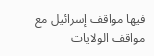فيها مواقف إسرائيل مع مواقف الولايات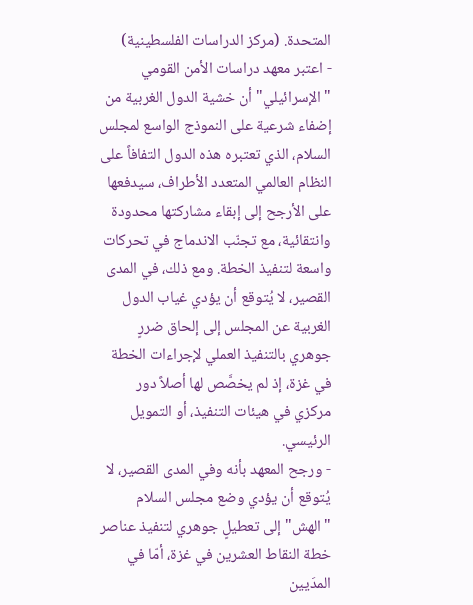المتحدة. (مركز الدراسات الفلسطينية)
- اعتبر معهد دراسات الأمن القومي "الإسرائيلي" أن خشية الدول الغربية من إضفاء شرعية على النموذج الواسع لمجلس السلام، الذي تعتبره هذه الدول التفافاً على النظام العالمي المتعدد الأطراف، سيدفعها على الأرجح إلى إبقاء مشاركتها محدودة وانتقائية، مع تجنّب الاندماج في تحركات واسعة لتنفيذ الخطة. ومع ذلك، في المدى القصير، لا يُتوقع أن يؤدي غياب الدول الغربية عن المجلس إلى إلحاق ضررٍ جوهري بالتنفيذ العملي لإجراءات الخطة في غزة، إذ لم يخصَّص لها أصلاً دور مركزي في هيئات التنفيذ، أو التمويل الرئيسي.
- ورجح المعهد بأنه وفي المدى القصير، لا يُتوقع أن يؤدي وضع مجلس السلام "الهش" إلى تعطيلٍ جوهري لتنفيذ عناصر خطة النقاط العشرين في غزة، أمّا في المدَيين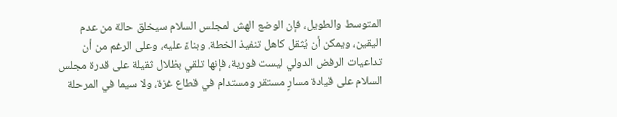المتوسط والطويل، فإن الوضع الهش لمجلس السلام سيخلق حالة من عدم اليقين، ويمكن أن يُثقل كاهل تنفيذ الخطة. وبناءً عليه، وعلى الرغم من أن تداعيات الرفض الدولي ليست فورية، فإنها تلقي بظلال ثقيلة على قدرة مجلس السلام على قيادة مسارٍ مستقر ومستدام في قطاع غزة، ولا سيما في المرحلة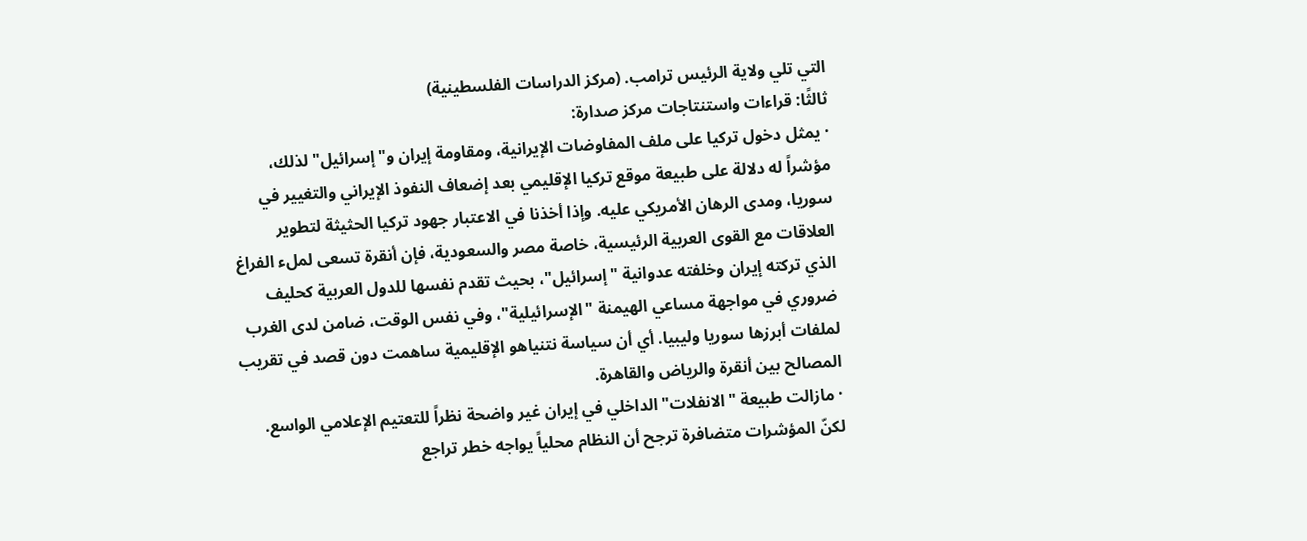التي تلي ولاية الرئيس ترامب. (مركز الدراسات الفلسطينية)
ثالثًا: قراءات واستنتاجات مركز صدارة:
· يمثل دخول تركيا على ملف المفاوضات الإيرانية، ومقاومة إيران و"إسرائيل" لذلك، مؤشراً له دلالة على طبيعة موقع تركيا الإقليمي بعد إضعاف النفوذ الإيراني والتغيير في سوريا، ومدى الرهان الأمريكي عليه. وإذا أخذنا في الاعتبار جهود تركيا الحثيثة لتطوير العلاقات مع القوى العربية الرئيسية، خاصة مصر والسعودية، فإن أنقرة تسعى لملء الفراغ الذي تركته إيران وخلفته عدوانية "إسرائيل"، بحيث تقدم نفسها للدول العربية كحليف ضروري في مواجهة مساعي الهيمنة "الإسرائيلية"، وفي نفس الوقت، ضامن لدى الغرب لملفات أبرزها سوريا وليبيا. أي أن سياسة نتنياهو الإقليمية ساهمت دون قصد في تقريب المصالح بين أنقرة والرياض والقاهرة.
· مازالت طبيعة "الانفلات" الداخلي في إيران غير واضحة نظراً للتعتيم الإعلامي الواسع. لكنّ المؤشرات متضافرة ترجح أن النظام محلياً يواجه خطر تراجع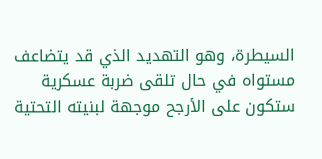السيطرة، وهو التهديد الذي قد يتضاعف مستواه في حال تلقى ضربة عسكرية ستكون على الأرجح موجهة لبنيته التحتية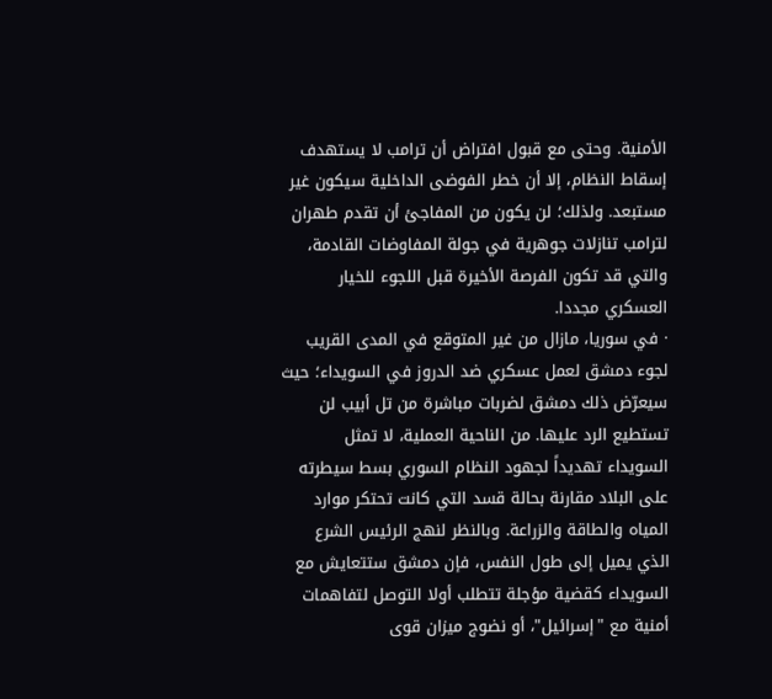الأمنية. وحتى مع قبول افتراض أن ترامب لا يستهدف إسقاط النظام، إلا أن خطر الفوضى الداخلية سيكون غير مستبعد. ولذلك؛ لن يكون من المفاجئ أن تقدم طهران لترامب تنازلات جوهرية في جولة المفاوضات القادمة، والتي قد تكون الفرصة الأخيرة قبل اللجوء للخيار العسكري مجددا.
· في سوريا، مازال من غير المتوقع في المدى القريب لجوء دمشق لعمل عسكري ضد الدروز في السويداء؛ حيث سيعرّض ذلك دمشق لضربات مباشرة من تل أبيب لن تستطيع الرد عليها. من الناحية العملية، لا تمثل السويداء تهديداً لجهود النظام السوري بسط سيطرته على البلاد مقارنة بحالة قسد التي كانت تحتكر موارد المياه والطاقة والزراعة. وبالنظر لنهج الرئيس الشرع الذي يميل إلى طول النفس، فإن دمشق ستتعايش مع السويداء كقضية مؤجلة تتطلب أولا التوصل لتفاهمات أمنية مع "إسرائيل"، أو نضوج ميزان قوى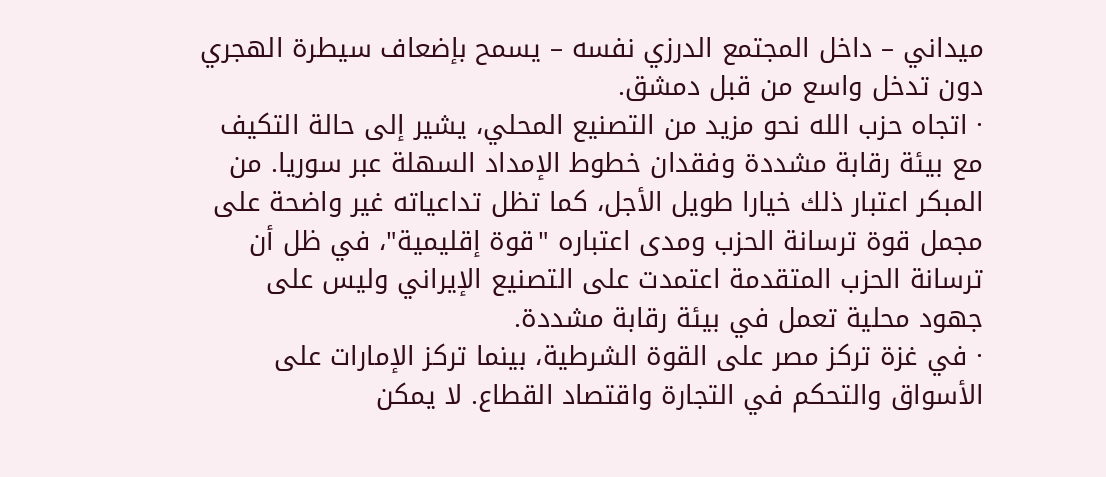ميداني – داخل المجتمع الدرزي نفسه – يسمح بإضعاف سيطرة الهجري دون تدخل واسع من قبل دمشق.
· اتجاه حزب الله نحو مزيد من التصنيع المحلي، يشير إلى حالة التكيف مع بيئة رقابة مشددة وفقدان خطوط الإمداد السهلة عبر سوريا. من المبكر اعتبار ذلك خيارا طويل الأجل، كما تظل تداعياته غير واضحة على مجمل قوة ترسانة الحزب ومدى اعتباره "قوة إقليمية"، في ظل أن ترسانة الحزب المتقدمة اعتمدت على التصنيع الإيراني وليس على جهود محلية تعمل في بيئة رقابة مشددة.
· في غزة تركز مصر على القوة الشرطية، بينما تركز الإمارات على الأسواق والتحكم في التجارة واقتصاد القطاع. لا يمكن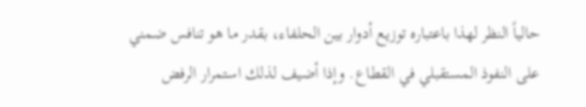حالياً النظر لهذا باعتباره توزيع أدوار بين الحلفاء، بقدر ما هو تنافس ضمني على النفوذ المستقبلي في القطاع. وإذا أضيف لذلك استمرار الرفض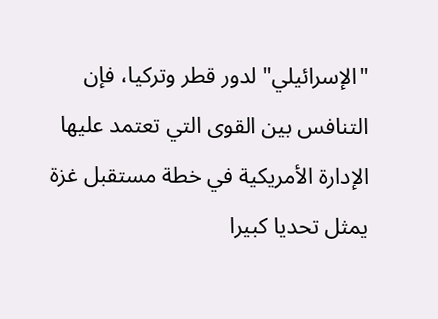"الإسرائيلي" لدور قطر وتركيا، فإن التنافس بين القوى التي تعتمد عليها الإدارة الأمريكية في خطة مستقبل غزة يمثل تحديا كبيرا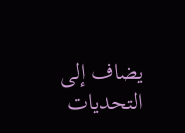يضاف إلى التحديات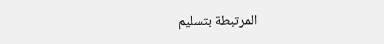المرتبطة بتسليم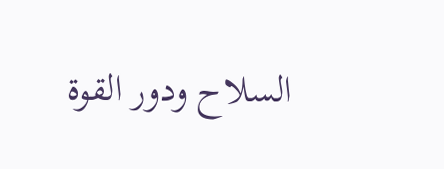السلاح ودور القوة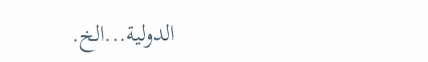الدولية...الخ.